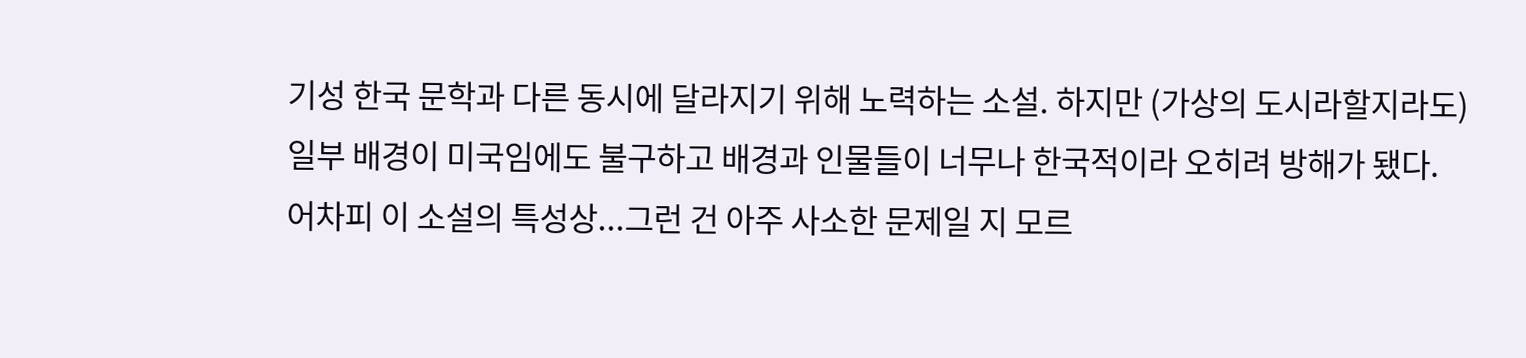기성 한국 문학과 다른 동시에 달라지기 위해 노력하는 소설. 하지만 (가상의 도시라할지라도) 일부 배경이 미국임에도 불구하고 배경과 인물들이 너무나 한국적이라 오히려 방해가 됐다. 어차피 이 소설의 특성상...그런 건 아주 사소한 문제일 지 모르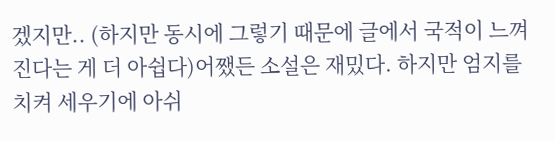겠지만.. (하지만 동시에 그렇기 때문에 글에서 국적이 느껴진다는 게 더 아쉽다)어쨌든 소설은 재밌다. 하지만 엄지를 치켜 세우기에 아쉬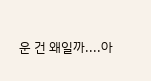운 건 왜일까....아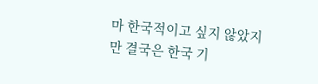마 한국적이고 싶지 않았지만 결국은 한국 기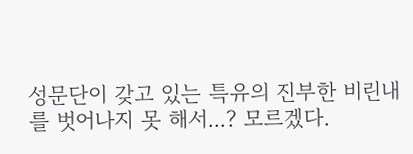성문단이 갖고 있는 특유의 진부한 비린내를 벗어나지 못 해서...? 모르겠다.